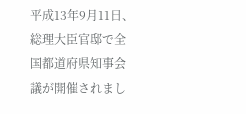平成13年9月11日、総理大臣官邸で全国都道府県知事会議が開催されまし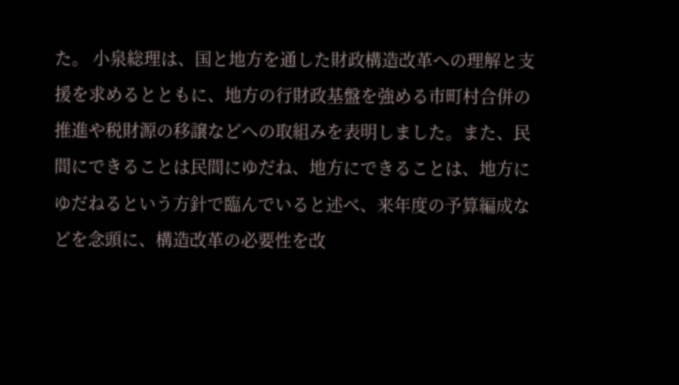た。 小泉総理は、国と地方を通した財政構造改革への理解と支援を求めるとともに、地方の行財政基盤を強める市町村合併の推進や税財源の移譲などへの取組みを表明しました。また、民間にできることは民間にゆだね、地方にできることは、地方にゆだねるという方針で臨んでいると述べ、来年度の予算編成などを念頭に、構造改革の必要性を改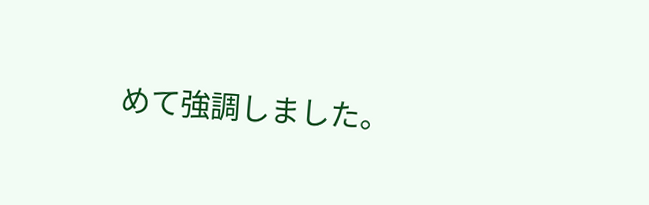めて強調しました。